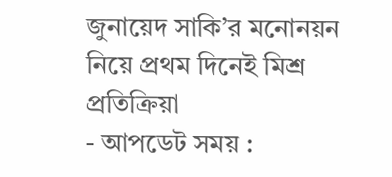জুনায়েদ সাকি’র মনোনয়ন নিয়ে প্রথম দিনেই মিশ্র প্রতিক্রিয়া
- আপডেট সময় :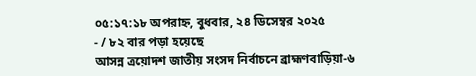০৫:১৭:১৮ অপরাহ্ন, বুধবার, ২৪ ডিসেম্বর ২০২৫
- / ৮২ বার পড়া হয়েছে
আসন্ন ত্রয়োদশ জাতীয় সংসদ নির্বাচনে ব্রাহ্মণবাড়িয়া-৬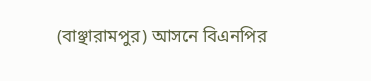(বাঞ্ছারামপুর) আসনে বিএনপির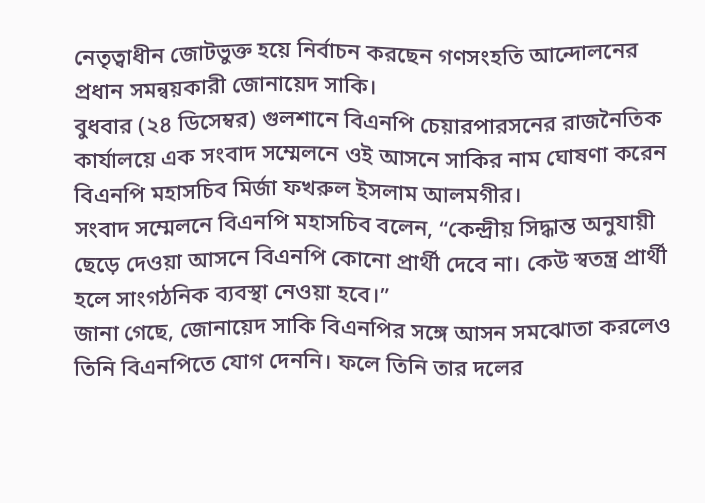নেতৃত্বাধীন জোটভুক্ত হয়ে নির্বাচন করছেন গণসংহতি আন্দোলনের প্রধান সমন্বয়কারী জোনায়েদ সাকি।
বুধবার (২৪ ডিসেম্বর) গুলশানে বিএনপি চেয়ারপারসনের রাজনৈতিক কার্যালয়ে এক সংবাদ সম্মেলনে ওই আসনে সাকির নাম ঘোষণা করেন বিএনপি মহাসচিব মির্জা ফখরুল ইসলাম আলমগীর।
সংবাদ সম্মেলনে বিএনপি মহাসচিব বলেন, “কেন্দ্রীয় সিদ্ধান্ত অনুযায়ী ছেড়ে দেওয়া আসনে বিএনপি কোনো প্রার্থী দেবে না। কেউ স্বতন্ত্র প্রার্থী হলে সাংগঠনিক ব্যবস্থা নেওয়া হবে।”
জানা গেছে, জোনায়েদ সাকি বিএনপির সঙ্গে আসন সমঝোতা করলেও তিনি বিএনপিতে যোগ দেননি। ফলে তিনি তার দলের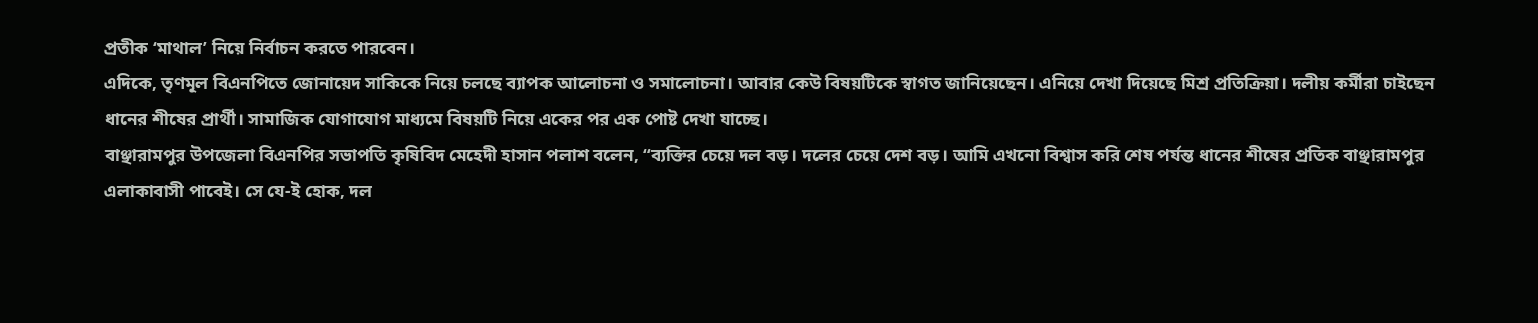প্রতীক ‘মাথাল’ নিয়ে নির্বাচন করতে পারবেন।
এদিকে, তৃণমূল বিএনপিতে জোনায়েদ সাকিকে নিয়ে চলছে ব্যাপক আলোচনা ও সমালোচনা। আবার কেউ বিষয়টিকে স্বাগত জানিয়েছেন। এনিয়ে দেখা দিয়েছে মিশ্র প্রতিক্রিয়া। দলীয় কর্মীরা চাইছেন ধানের শীষের প্রার্থী। সামাজিক যোগাযোগ মাধ্যমে বিষয়টি নিয়ে একের পর এক পোষ্ট দেখা যাচ্ছে।
বাঞ্ছারামপুর উপজেলা বিএনপির সভাপতি কৃষিবিদ মেহেদী হাসান পলাশ বলেন, “ব্যক্তির চেয়ে দল বড়। দলের চেয়ে দেশ বড়। আমি এখনো বিশ্বাস করি শেষ পর্যন্ত ধানের শীষের প্রতিক বাঞ্ছারামপুর এলাকাবাসী পাবেই। সে যে-ই হোক, দল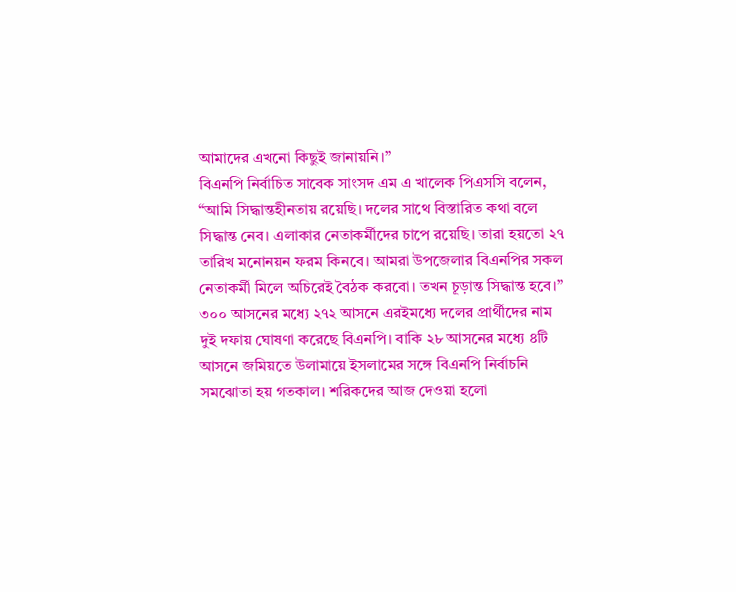আমাদের এখনো কিছুই জানায়নি।”
বিএনপি নির্বাচিত সাবেক সাংসদ এম এ খালেক পিএসসি বলেন, “আমি সিদ্ধান্তহীনতায় রয়েছি। দলের সাথে বিস্তারিত কথা বলে সিদ্ধান্ত নেব। এলাকার নেতাকর্মীদের চাপে রয়েছি। তারা হয়তো ২৭ তারিখ মনোনয়ন ফরম কিনবে। আমরা উপজেলার বিএনপির সকল নেতাকর্মী মিলে অচিরেই বৈঠক করবো। তখন চূড়ান্ত সিদ্ধান্ত হবে।”
৩০০ আসনের মধ্যে ২৭২ আসনে এরইমধ্যে দলের প্রার্থীদের নাম দুই দফায় ঘোষণা করেছে বিএনপি। বাকি ২৮ আসনের মধ্যে ৪টি আসনে জমিয়তে উলামায়ে ইসলামের সঙ্গে বিএনপি নির্বাচনি সমঝোতা হয় গতকাল। শরিকদের আজ দেওয়া হলো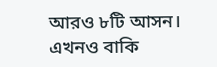আরও ৮টি আসন। এখনও বাকি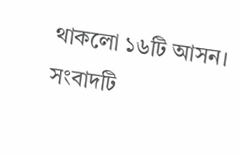থাকলো ১৬টি আসন।
সংবাদটি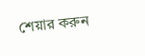শেয়ার করুন